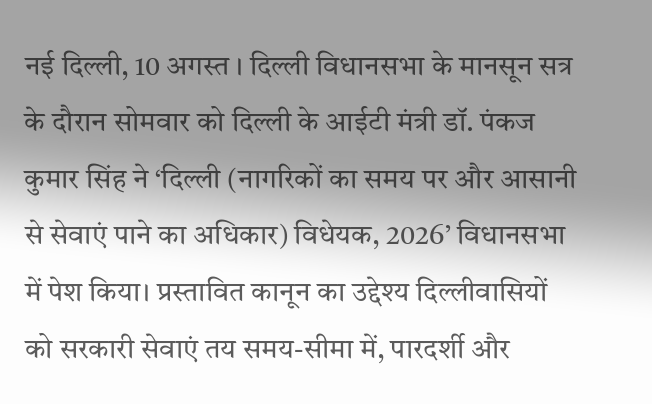नई दिल्ली, 10 अगस्त । दिल्ली विधानसभा के मानसून सत्र के दौरान सोमवार को दिल्ली के आईटी मंत्री डॉ. पंकज कुमार सिंह ने ‘दिल्ली (नागरिकों का समय पर और आसानी से सेवाएं पाने का अधिकार) विधेयक, 2026’ विधानसभा में पेश किया। प्रस्तावित कानून का उद्देश्य दिल्लीवासियों को सरकारी सेवाएं तय समय-सीमा में, पारदर्शी और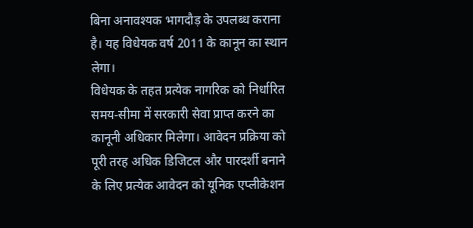बिना अनावश्यक भागदौड़ के उपलब्ध कराना है। यह विधेयक वर्ष 2011 के कानून का स्थान लेगा।
विधेयक के तहत प्रत्येक नागरिक को निर्धारित समय-सीमा में सरकारी सेवा प्राप्त करने का कानूनी अधिकार मिलेगा। आवेदन प्रक्रिया को पूरी तरह अधिक डिजिटल और पारदर्शी बनाने के लिए प्रत्येक आवेदन को यूनिक एप्लीकेशन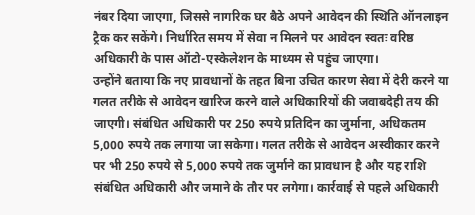नंबर दिया जाएगा, जिससे नागरिक घर बैठे अपने आवेदन की स्थिति ऑनलाइन ट्रैक कर सकेंगे। निर्धारित समय में सेवा न मिलने पर आवेदन स्वतः वरिष्ठ अधिकारी के पास ऑटो-एस्केलेशन के माध्यम से पहुंच जाएगा।
उन्होंने बताया कि नए प्रावधानों के तहत बिना उचित कारण सेवा में देरी करने या गलत तरीके से आवेदन खारिज करने वाले अधिकारियों की जवाबदेही तय की जाएगी। संबंधित अधिकारी पर 250 रुपये प्रतिदिन का जुर्माना, अधिकतम 5,000 रुपये तक लगाया जा सकेगा। गलत तरीके से आवेदन अस्वीकार करने पर भी 250 रुपये से 5,000 रुपये तक जुर्माने का प्रावधान है और यह राशि संबंधित अधिकारी और जमाने के तौर पर लगेगा। कार्रवाई से पहले अधिकारी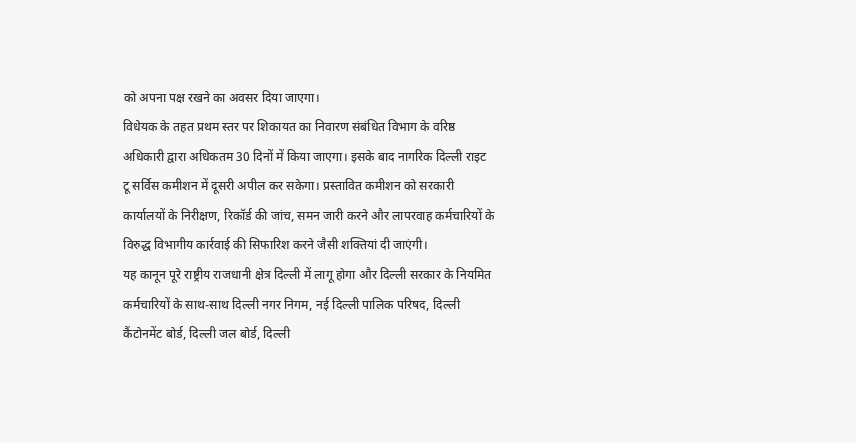को अपना पक्ष रखने का अवसर दिया जाएगा।
विधेयक के तहत प्रथम स्तर पर शिकायत का निवारण संबंधित विभाग के वरिष्ठ अधिकारी द्वारा अधिकतम 30 दिनों में किया जाएगा। इसके बाद नागरिक दिल्ली राइट टू सर्विस कमीशन में दूसरी अपील कर सकेगा। प्रस्तावित कमीशन को सरकारी कार्यालयों के निरीक्षण, रिकॉर्ड की जांच, समन जारी करने और लापरवाह कर्मचारियों के विरुद्ध विभागीय कार्रवाई की सिफारिश करने जैसी शक्तियां दी जाएंगी।
यह कानून पूरे राष्ट्रीय राजधानी क्षेत्र दिल्ली में लागू होगा और दिल्ली सरकार के नियमित कर्मचारियों के साथ-साथ दिल्ली नगर निगम, नई दिल्ली पालिक परिषद, दिल्ली कैंटोनमेंट बोर्ड, दिल्ली जल बोर्ड, दिल्ली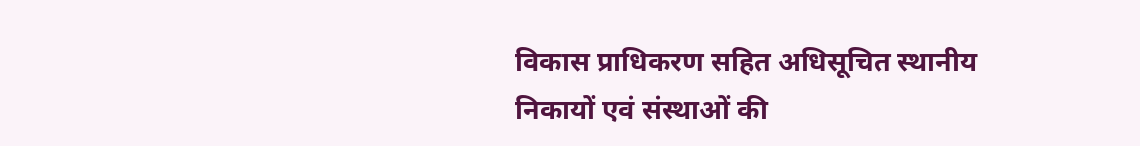विकास प्राधिकरण सहित अधिसूचित स्थानीय निकायों एवं संस्थाओं की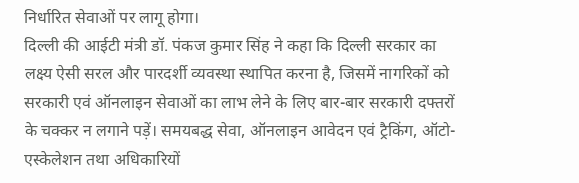निर्धारित सेवाओं पर लागू होगा।
दिल्ली की आईटी मंत्री डॉ. पंकज कुमार सिंह ने कहा कि दिल्ली सरकार का लक्ष्य ऐसी सरल और पारदर्शी व्यवस्था स्थापित करना है, जिसमें नागरिकों को सरकारी एवं ऑनलाइन सेवाओं का लाभ लेने के लिए बार-बार सरकारी दफ्तरों के चक्कर न लगाने पड़ें। समयबद्ध सेवा, ऑनलाइन आवेदन एवं ट्रैकिंग, ऑटो-एस्केलेशन तथा अधिकारियों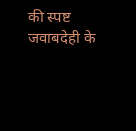की स्पष्ट जवाबदेही के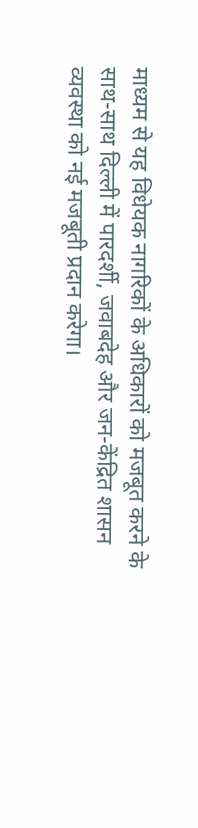माध्यम से यह विधेयक नागरिकों के अधिकारों को मजबूत करने के साथ-साथ दिल्ली में पारदर्शी, जवाबदेह और जन-केंद्रित शासन व्यवस्था को नई मजबूती प्रदान करेगा।